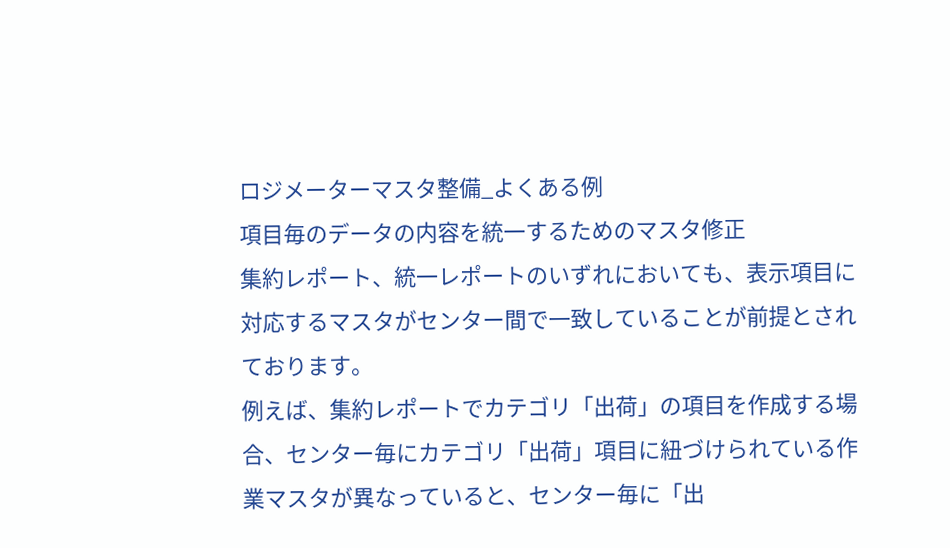ロジメーターマスタ整備_よくある例
項目毎のデータの内容を統一するためのマスタ修正
集約レポート、統一レポートのいずれにおいても、表示項目に対応するマスタがセンター間で一致していることが前提とされております。
例えば、集約レポートでカテゴリ「出荷」の項目を作成する場合、センター毎にカテゴリ「出荷」項目に紐づけられている作業マスタが異なっていると、センター毎に「出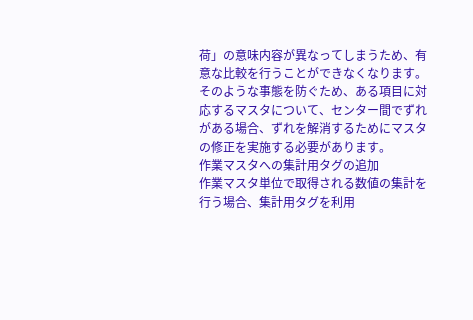荷」の意味内容が異なってしまうため、有意な比較を行うことができなくなります。
そのような事態を防ぐため、ある項目に対応するマスタについて、センター間でずれがある場合、ずれを解消するためにマスタの修正を実施する必要があります。
作業マスタへの集計用タグの追加
作業マスタ単位で取得される数値の集計を行う場合、集計用タグを利用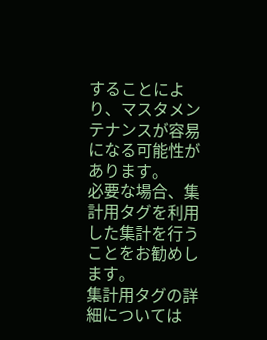することにより、マスタメンテナンスが容易になる可能性があります。
必要な場合、集計用タグを利用した集計を行うことをお勧めします。
集計用タグの詳細については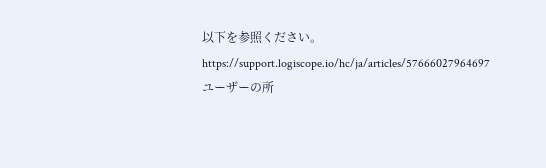以下を参照ください。
https://support.logiscope.io/hc/ja/articles/57666027964697
ユーザーの所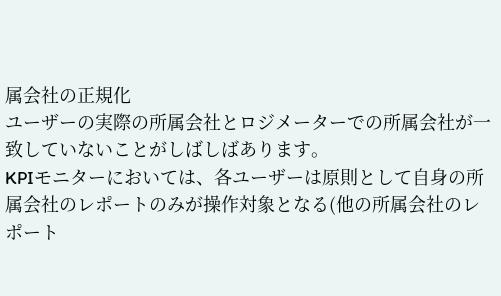属会社の正規化
ユーザーの実際の所属会社とロジメーターでの所属会社が一致していないことがしばしばあります。
KPIモニターにおいては、各ユーザーは原則として自身の所属会社のレポートのみが操作対象となる(他の所属会社のレポート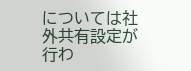については社外共有設定が行わ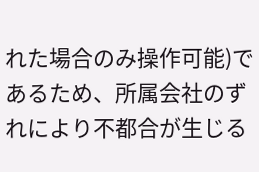れた場合のみ操作可能)であるため、所属会社のずれにより不都合が生じる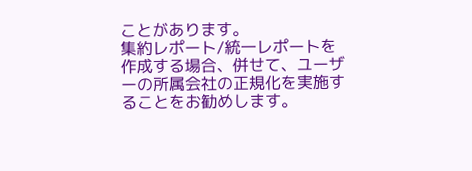ことがあります。
集約レポート/統一レポートを作成する場合、併せて、ユーザーの所属会社の正規化を実施することをお勧めします。